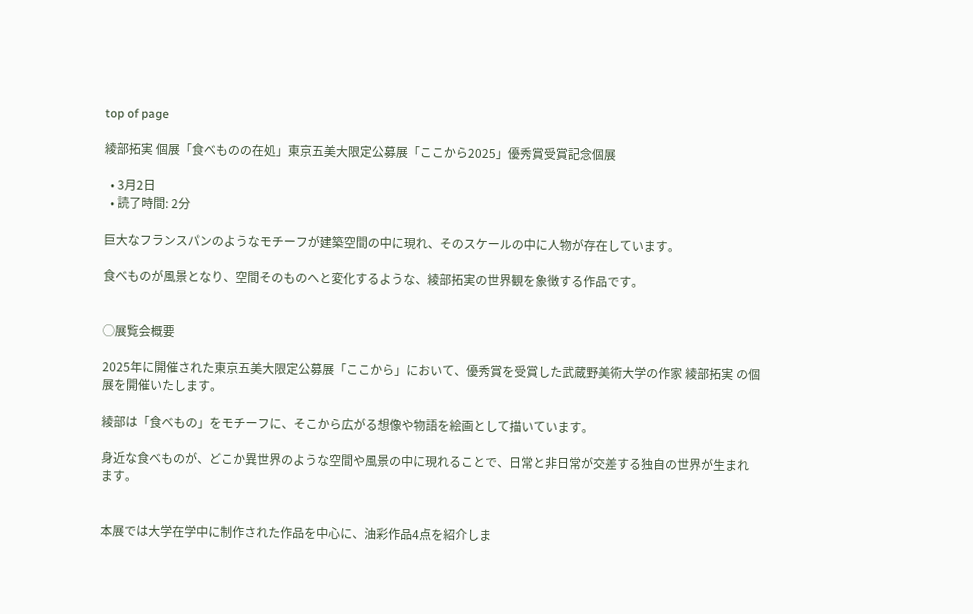top of page

綾部拓実 個展「食べものの在処」東京五美大限定公募展「ここから2025」優秀賞受賞記念個展

  • 3月2日
  • 読了時間: 2分

巨大なフランスパンのようなモチーフが建築空間の中に現れ、そのスケールの中に人物が存在しています。

食べものが風景となり、空間そのものへと変化するような、綾部拓実の世界観を象徴する作品です。


◯展覧会概要

2025年に開催された東京五美大限定公募展「ここから」において、優秀賞を受賞した武蔵野美術大学の作家 綾部拓実 の個展を開催いたします。

綾部は「食べもの」をモチーフに、そこから広がる想像や物語を絵画として描いています。

身近な食べものが、どこか異世界のような空間や風景の中に現れることで、日常と非日常が交差する独自の世界が生まれます。


本展では大学在学中に制作された作品を中心に、油彩作品4点を紹介しま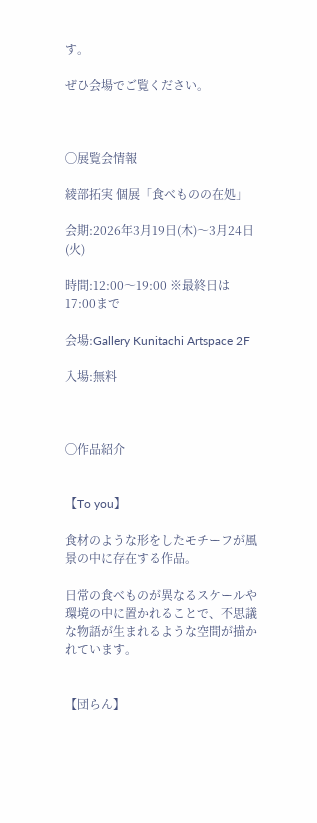す。

ぜひ会場でご覧ください。



◯展覧会情報

綾部拓実 個展「食べものの在処」

会期:2026年3月19日(木)〜3月24日(火)

時間:12:00〜19:00 ※最終日は17:00まで

会場:Gallery Kunitachi Artspace 2F

入場:無料



◯作品紹介


【To you】

食材のような形をしたモチーフが風景の中に存在する作品。

日常の食べものが異なるスケールや環境の中に置かれることで、不思議な物語が生まれるような空間が描かれています。


【団らん】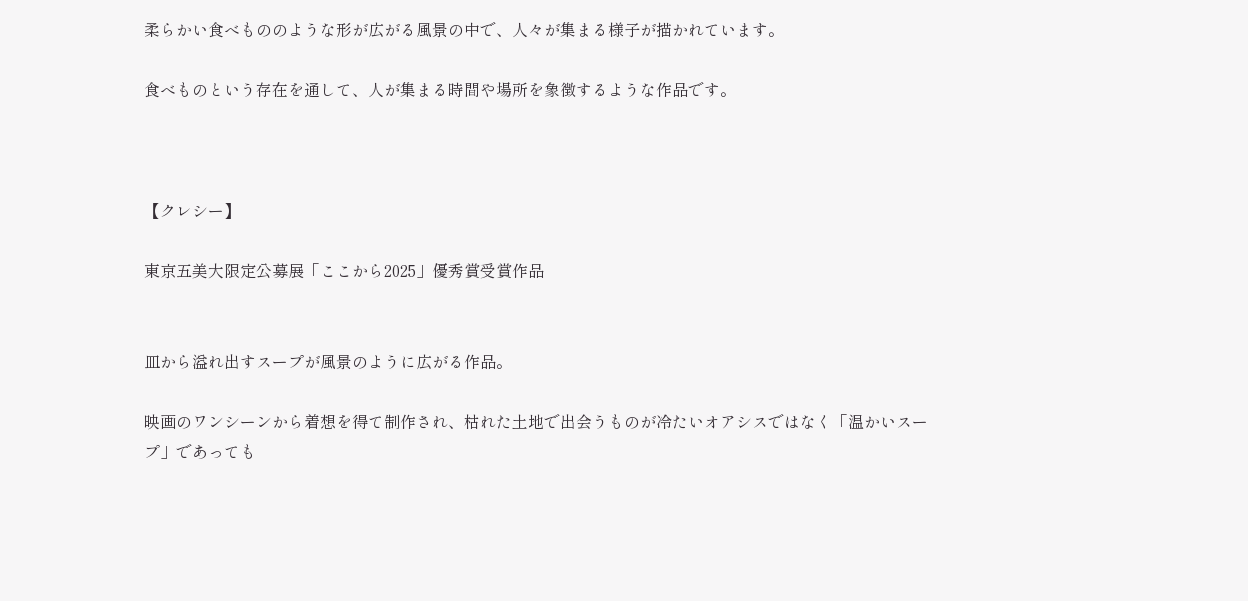柔らかい食べもののような形が広がる風景の中で、人々が集まる様子が描かれています。

食べものという存在を通して、人が集まる時間や場所を象徴するような作品です。



【クレシー】

東京五美大限定公募展「ここから2025」優秀賞受賞作品


皿から溢れ出すスープが風景のように広がる作品。

映画のワンシーンから着想を得て制作され、枯れた土地で出会うものが冷たいオアシスではなく「温かいスープ」であっても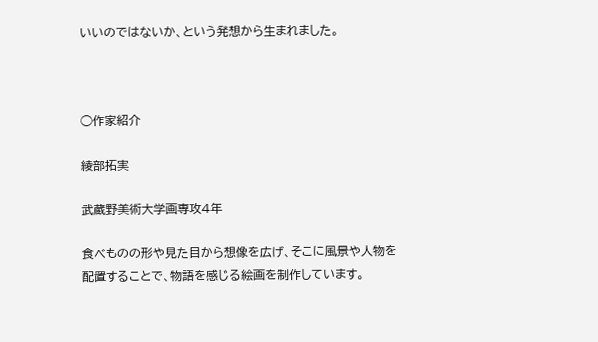いいのではないか、という発想から生まれました。



◯作家紹介

綾部拓実

武蔵野美術大学画専攻4年

食べものの形や見た目から想像を広げ、そこに風景や人物を配置することで、物語を感じる絵画を制作しています。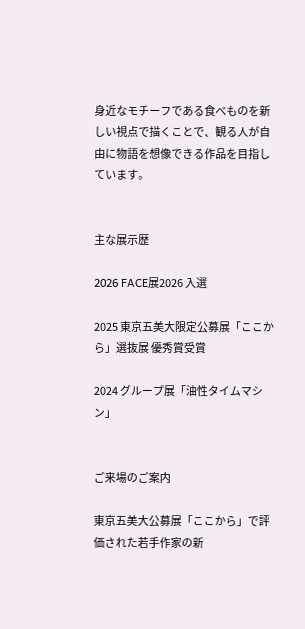身近なモチーフである食べものを新しい視点で描くことで、観る人が自由に物語を想像できる作品を目指しています。


主な展示歴

2026 FACE展2026 入選

2025 東京五美大限定公募展「ここから」選抜展 優秀賞受賞

2024 グループ展「油性タイムマシン」


ご来場のご案内

東京五美大公募展「ここから」で評価された若手作家の新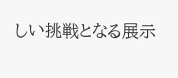しい挑戦となる展示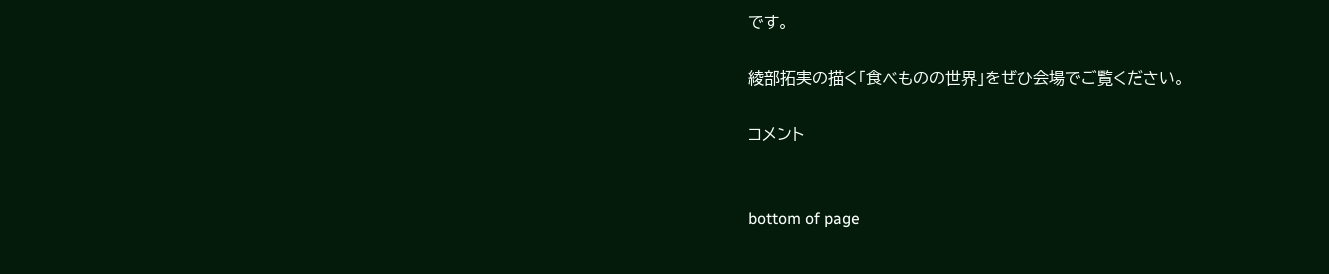です。

綾部拓実の描く「食べものの世界」をぜひ会場でご覧ください。

コメント


bottom of page